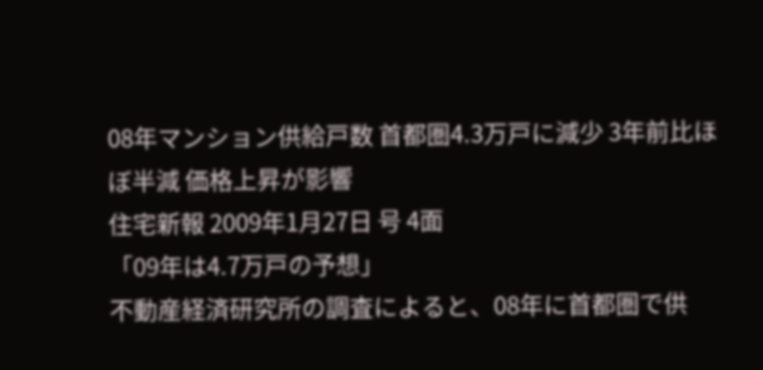08年マンション供給戸数 首都圏4.3万戸に減少 3年前比ほぼ半減 価格上昇が影響
住宅新報 2009年1月27日 号 4面
「09年は4.7万戸の予想」
不動産経済研究所の調査によると、08年に首都圏で供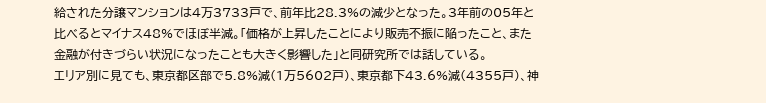給された分譲マンションは4万3733戸で、前年比28.3%の減少となった。3年前の05年と比べるとマイナス48%でほぼ半減。「価格が上昇したことにより販売不振に陥ったこと、また金融が付きづらい状況になったことも大きく影響した」と同研究所では話している。
エリア別に見ても、東京都区部で5.8%減(1万5602戸)、東京都下43.6%減(4355戸)、神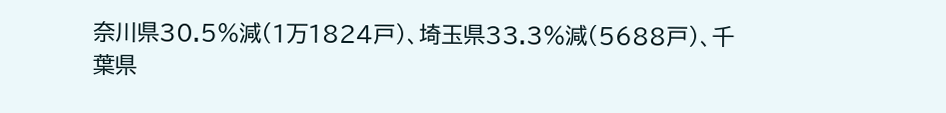奈川県30.5%減(1万1824戸)、埼玉県33.3%減(5688戸)、千葉県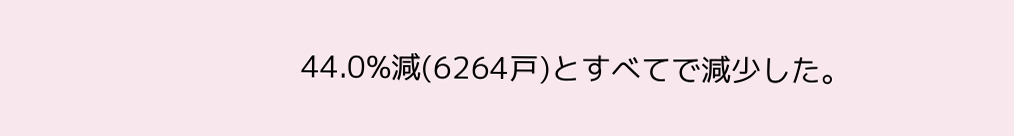44.0%減(6264戸)とすべてで減少した。